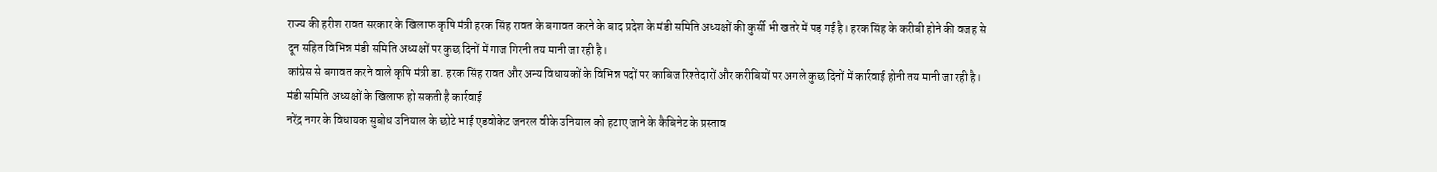राज्य की हरीश रावत सरकार के खिलाफ कृषि मंत्री हरक सिंह रावत के बगावत करने के बाद प्रदेश के मंडी समिति अध्यक्षों की कुर्सी भी खतरे में पड़ गई है। हरक सिंह के करीबी होने की वजह से दून सहित विभिन्न मंडी समिति अध्यक्षों पर कुछ दिनों में गाज गिरनी तय मानी जा रही है।
कांग्रेस से बगावत करने वाले कृषि मंत्री डा. हरक सिंह रावत और अन्य विधायकों के विभिन्न पदों पर काबिज रिश्तेदारों और करीबियों पर अगले कुछ दिनों में कार्रवाई होनी तय मानी जा रही है।
मंडी समिति अध्यक्षों के खिलाफ हो सकती है कार्रवाई
नरेंद्र नगर के विधायक सुबोध उनियाल के छोटे भाई एडवोकेट जनरल वीके उनियाल को हटाए जाने के कैबिनेट के प्रस्ताव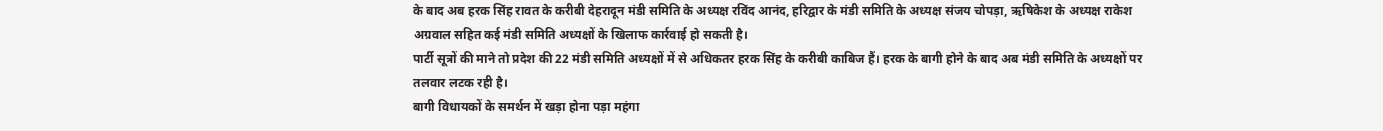के बाद अब हरक सिंह रावत के करीबी देहरादून मंडी समिति के अध्यक्ष रविंद आनंद, हरिद्वार के मंडी समिति के अध्यक्ष संजय चोपड़ा, ऋषिकेश के अध्यक्ष राकेश अग्रवाल सहित कई मंडी समिति अध्यक्षों के खिलाफ कार्रवाई हो सकती है।
पार्टी सूत्रों की माने तो प्रदेश की 22 मंडी समिति अध्यक्षों में से अधिकतर हरक सिंह के करीबी काबिज हैं। हरक के बागी होने के बाद अब मंडी समिति के अध्यक्षों पर तलवार लटक रही है।
बागी विधायकों के समर्थन में खड़ा होना पड़ा महंगा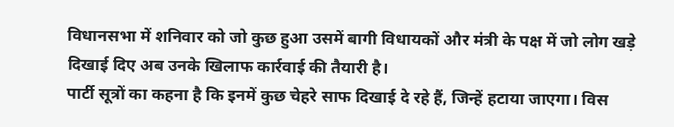विधानसभा में शनिवार को जो कुछ हुआ उसमें बागी विधायकों और मंत्री के पक्ष में जो लोग खड़े दिखाई दिए अब उनके खिलाफ कार्रवाई की तैयारी है।
पार्टी सूत्रों का कहना है कि इनमें कुछ चेहरे साफ दिखाई दे रहे हैं, जिन्हें हटाया जाएगा। विस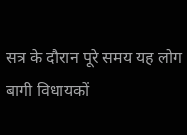सत्र के दौरान पूरे समय यह लोग बागी विधायकों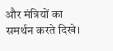और मंत्रियों का समर्थन करते दिखे।